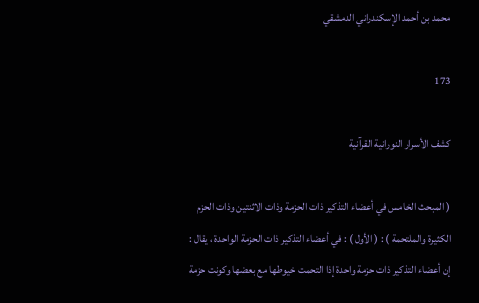محمد بن أحمد الإسكندراني الدمشقي

173

كشف الأسرار النورانية القرآنية

( المبحث الخامس في أعضاء التذكير ذات الحزمة وذات الاثنتين وذات الحزم الكثيرة والملتحمة ) : ( الأول ) : في أعضاء التذكير ذات الحزمة الواحدة ، يقال : إن أعضاء التذكير ذات حزمة واحدة إذا التحمت خيوطها مع بعضها وكونت حزمة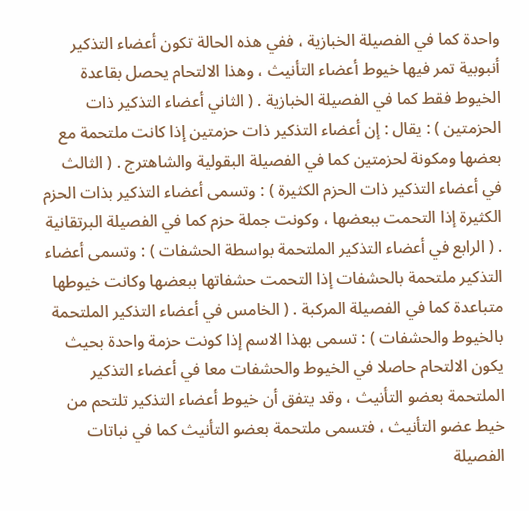واحدة كما في الفصيلة الخبازية ، ففي هذه الحالة تكون أعضاء التذكير أنبوبية تمر فيها خيوط أعضاء التأنيث ، وهذا الالتحام يحصل بقاعدة الخيوط فقط كما في الفصيلة الخبازية . ( الثاني أعضاء التذكير ذات الحزمتين ) : يقال : إن أعضاء التذكير ذات حزمتين إذا كانت ملتحمة مع بعضها ومكونة لحزمتين كما في الفصيلة البقولية والشاهترج . ( الثالث في أعضاء التذكير ذات الحزم الكثيرة ) : وتسمى أعضاء التذكير بذات الحزم الكثيرة إذا التحمت ببعضها ، وكونت جملة حزم كما في الفصيلة البرتقانية . ( الرابع في أعضاء التذكير الملتحمة بواسطة الحشفات ) : وتسمى أعضاء التذكير ملتحمة بالحشفات إذا التحمت حشفاتها ببعضها وكانت خيوطها متباعدة كما في الفصيلة المركبة . ( الخامس في أعضاء التذكير الملتحمة بالخيوط والحشفات ) : تسمى بهذا الاسم إذا كونت حزمة واحدة بحيث يكون الالتحام حاصلا في الخيوط والحشفات معا في أعضاء التذكير الملتحمة بعضو التأنيث ، وقد يتفق أن خيوط أعضاء التذكير تلتحم من خيط عضو التأنيث ، فتسمى ملتحمة بعضو التأنيث كما في نباتات الفصيلة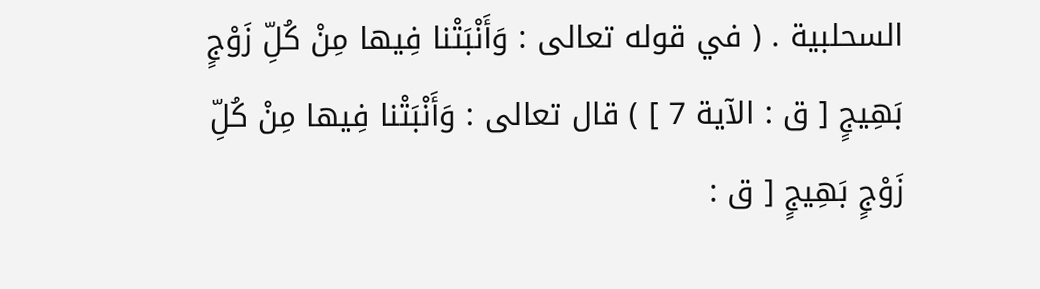السحلبية . ( في قوله تعالى : وَأَنْبَتْنا فِيها مِنْ كُلِّ زَوْجٍ بَهِيجٍ [ ق : الآية 7 ] ) قال تعالى : وَأَنْبَتْنا فِيها مِنْ كُلِّ زَوْجٍ بَهِيجٍ [ ق :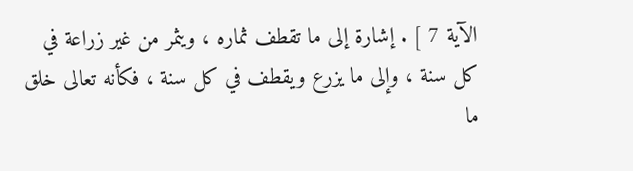الآية 7 ] . إشارة إلى ما تقطف ثماره ، ويثمر من غير زراعة في كل سنة ، وإلى ما يزرع ويقطف في كل سنة ، فكأنه تعالى خلق ما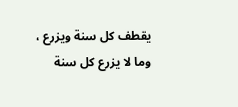يقطف كل سنة ويزرع ، وما لا يزرع كل سنة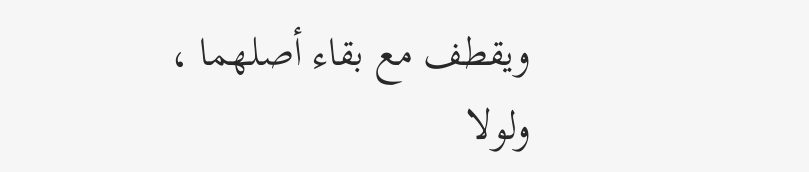ويقطف مع بقاء أصلهما ، ولولا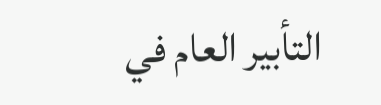التأبير العام في